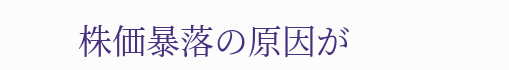株価暴落の原因が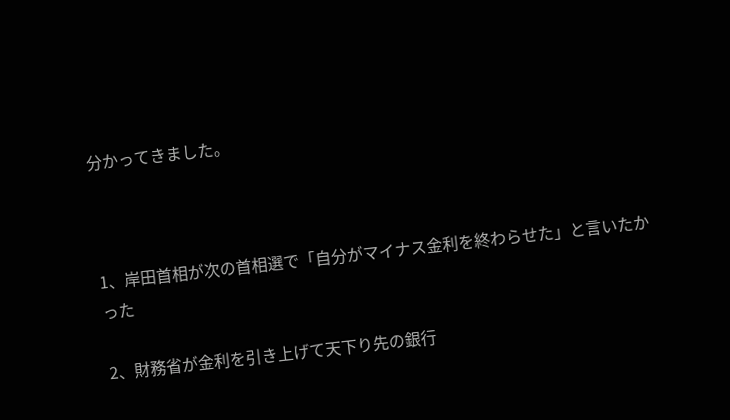分かってきました。



1、岸田首相が次の首相選で「自分がマイナス金利を終わらせた」と言いたかった

2、財務省が金利を引き上げて天下り先の銀行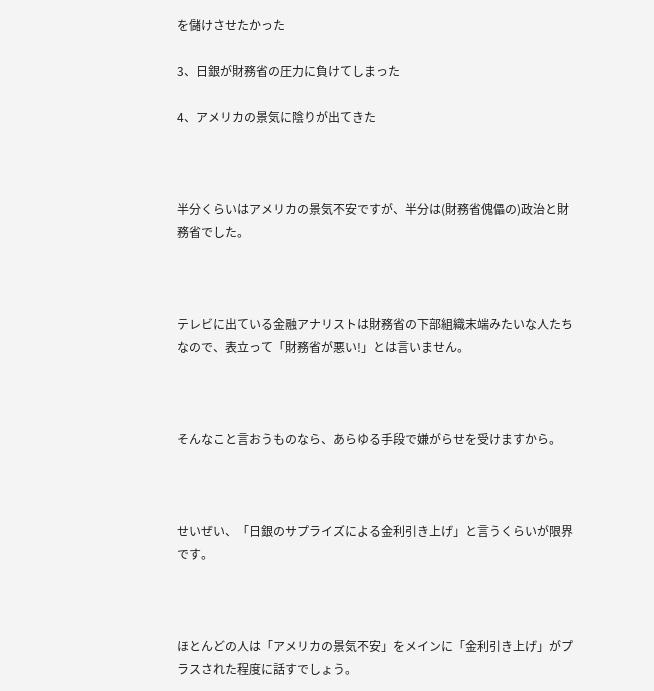を儲けさせたかった

3、日銀が財務省の圧力に負けてしまった

4、アメリカの景気に陰りが出てきた



半分くらいはアメリカの景気不安ですが、半分は(財務省傀儡の)政治と財務省でした。



テレビに出ている金融アナリストは財務省の下部組織末端みたいな人たちなので、表立って「財務省が悪い!」とは言いません。



そんなこと言おうものなら、あらゆる手段で嫌がらせを受けますから。



せいぜい、「日銀のサプライズによる金利引き上げ」と言うくらいが限界です。



ほとんどの人は「アメリカの景気不安」をメインに「金利引き上げ」がプラスされた程度に話すでしょう。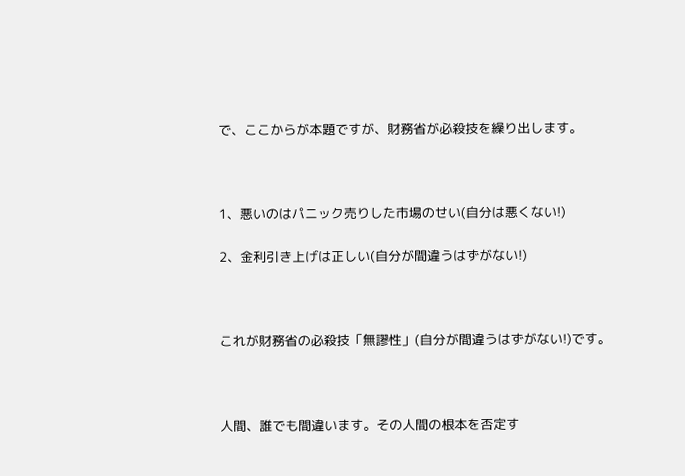で、ここからが本題ですが、財務省が必殺技を繰り出します。



1、悪いのはパニック売りした市場のせい(自分は悪くない!)

2、金利引き上げは正しい(自分が間違うはずがない!)



これが財務省の必殺技「無謬性」(自分が間違うはずがない!)です。



人間、誰でも間違います。その人間の根本を否定す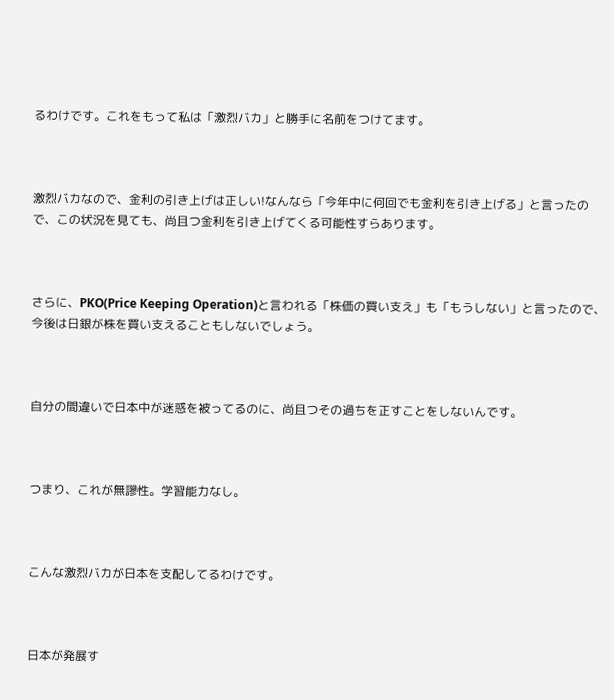るわけです。これをもって私は「激烈バカ」と勝手に名前をつけてます。



激烈バカなので、金利の引き上げは正しい!なんなら「今年中に何回でも金利を引き上げる」と言ったので、この状況を見ても、尚且つ金利を引き上げてくる可能性すらあります。



さらに、PKO(Price Keeping Operation)と言われる「株価の買い支え」も「もうしない」と言ったので、今後は日銀が株を買い支えることもしないでしょう。



自分の間違いで日本中が迷惑を被ってるのに、尚且つその過ちを正すことをしないんです。



つまり、これが無謬性。学習能力なし。



こんな激烈バカが日本を支配してるわけです。



日本が発展す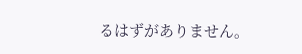るはずがありません。